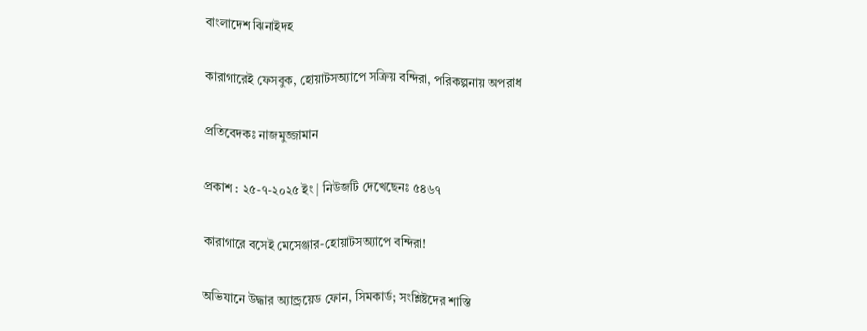বাংলাদেশ ঝিনাইদহ

কারাগারেই ফেসবুক, হোয়াটসঅ্যাপে সক্রিয় বন্দিরা, পরিকল্পনায় অপরাধ

প্রতিবেদকঃ নাজমুজ্জামান

প্রকাশ : ২৫-৭-২০২৫ ইং | নিউজটি দেখেছেনঃ ৫৪৬৭

কারাগারে বসেই মেসেঞ্জার-হোয়াটসঅ্যাপে বন্দিরা!

অভিযানে উদ্ধার অ্যান্ড্রয়েড ফোন, সিমকার্ড; সংশ্লিষ্টদের শাস্তি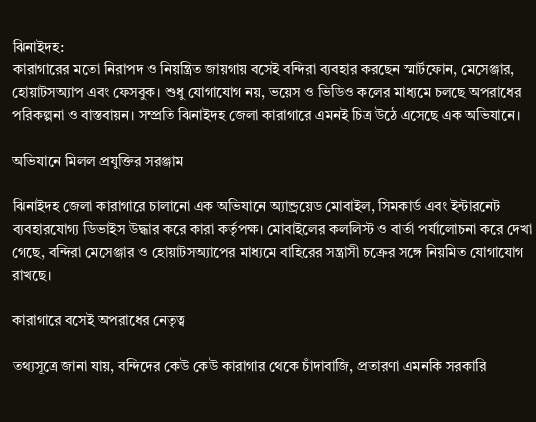ঝিনাইদহ:
কারাগারের মতো নিরাপদ ও নিয়ন্ত্রিত জায়গায় বসেই বন্দিরা ব্যবহার করছেন স্মার্টফোন, মেসেঞ্জার, হোয়াটসঅ্যাপ এবং ফেসবুক। শুধু যোগাযোগ নয়, ভয়েস ও ভিডিও কলের মাধ্যমে চলছে অপরাধের পরিকল্পনা ও বাস্তবায়ন। সম্প্রতি ঝিনাইদহ জেলা কারাগারে এমনই চিত্র উঠে এসেছে এক অভিযানে।

অভিযানে মিলল প্রযুক্তির সরঞ্জাম

ঝিনাইদহ জেলা কারাগারে চালানো এক অভিযানে অ্যান্ড্রয়েড মোবাইল, সিমকার্ড এবং ইন্টারনেট ব্যবহারযোগ্য ডিভাইস উদ্ধার করে কারা কর্তৃপক্ষ। মোবাইলের কললিস্ট ও বার্তা পর্যালোচনা করে দেখা গেছে, বন্দিরা মেসেঞ্জার ও হোয়াটসঅ্যাপের মাধ্যমে বাহিরের সন্ত্রাসী চক্রের সঙ্গে নিয়মিত যোগাযোগ রাখছে।

কারাগারে বসেই অপরাধের নেতৃত্ব

তথ্যসূত্রে জানা যায়, বন্দিদের কেউ কেউ কারাগার থেকে চাঁদাবাজি, প্রতারণা এমনকি সরকারি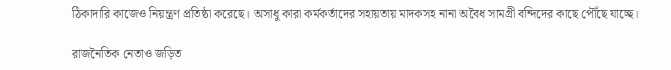ঠিকাদারি কাজেও নিয়ন্ত্রণ প্রতিষ্ঠা করেছে। অসাধু কারা কর্মকর্তাদের সহায়তায় মাদকসহ নানা অবৈধ সামগ্রী বন্দিদের কাছে পৌঁছে যাচ্ছে।

রাজনৈতিক নেতাও জড়িত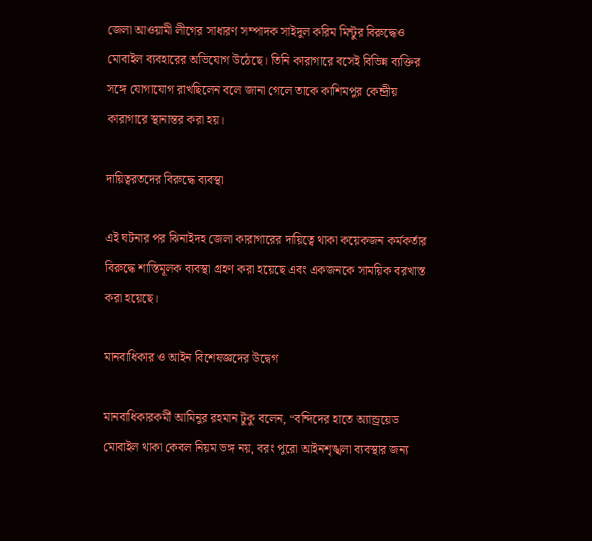জেলা আওয়ামী লীগের সাধারণ সম্পাদক সাইদুল করিম মিন্টুর বিরুদ্ধেও মোবাইল ব্যবহারের অভিযোগ উঠেছে। তিনি কারাগারে বসেই বিভিন্ন ব্যক্তির সঙ্গে যোগাযোগ রাখছিলেন বলে জানা গেলে তাকে কাশিমপুর কেন্দ্রীয় কারাগারে স্থানান্তর করা হয়।

দায়িত্বরতদের বিরুদ্ধে ব্যবস্থা

এই ঘটনার পর ঝিনাইদহ জেলা কারাগারের দায়িত্বে থাকা কয়েকজন কর্মকর্তার বিরুদ্ধে শাস্তিমূলক ব্যবস্থা গ্রহণ করা হয়েছে এবং একজনকে সাময়িক বরখাস্ত করা হয়েছে।

মানবাধিকার ও আইন বিশেষজ্ঞদের উদ্বেগ

মানবাধিকারকর্মী আমিনুর রহমান টুকু বলেন, “বন্দিদের হাতে অ্যান্ড্রয়েড মোবাইল থাকা কেবল নিয়ম ভঙ্গ নয়, বরং পুরো আইনশৃঙ্খলা ব্যবস্থার জন্য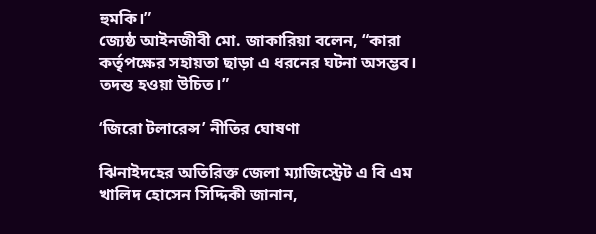হুমকি।”
জ্যেষ্ঠ আইনজীবী মো. জাকারিয়া বলেন, “কারা কর্তৃপক্ষের সহায়তা ছাড়া এ ধরনের ঘটনা অসম্ভব। তদন্ত হওয়া উচিত।”

‘জিরো টলারেন্স’ নীতির ঘোষণা

ঝিনাইদহের অতিরিক্ত জেলা ম্যাজিস্ট্রেট এ বি এম খালিদ হোসেন সিদ্দিকী জানান,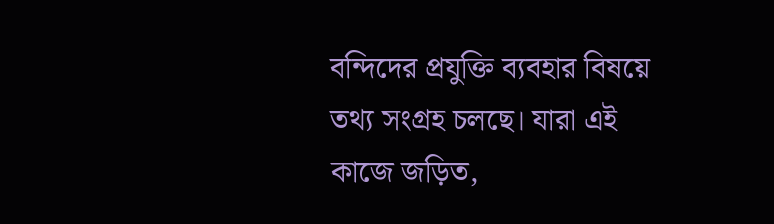বন্দিদের প্রযুক্তি ব্যবহার বিষয়ে তথ্য সংগ্রহ চলছে। যারা এই কাজে জড়িত,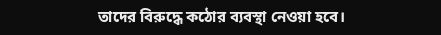তাদের বিরুদ্ধে কঠোর ব্যবস্থা নেওয়া হবে।